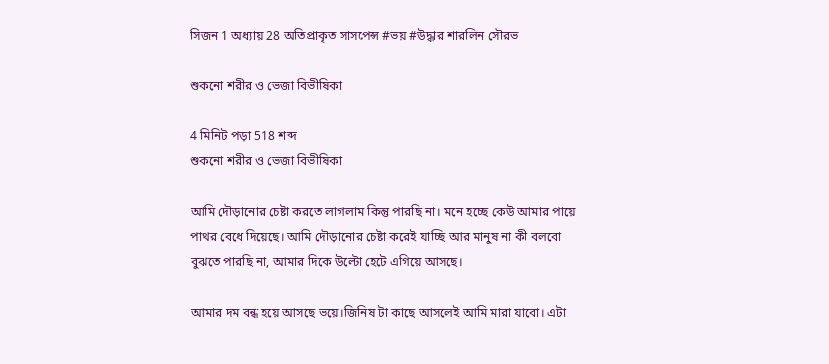সিজন 1 অধ্যায় 28 অতিপ্রাকৃত সাসপেন্স #ভয় #উদ্ধার শারলিন সৌরভ

শুকনো শরীর ও ভেজা বিভীষিকা

4 মিনিট পড়া 518 শব্দ
শুকনো শরীর ও ভেজা বিভীষিকা

আমি দৌড়ানোর চেষ্টা করতে লাগলাম কিন্তু পারছি না। মনে হচ্ছে কেউ আমার পায়ে পাথর বেধে দিয়েছে। আমি দৌড়ানোর চেষ্টা করেই যাচ্ছি আর মানুষ না কী বলবো বুঝতে পারছি না, আমার দিকে উল্টো হেটে এগিয়ে আসছে।

আমার দম বন্ধ হয়ে আসছে ভয়ে।জিনিষ টা কাছে আসলেই আমি মারা যাবো। এটা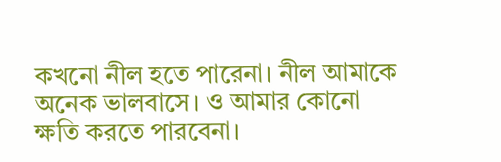কখনো নীল হতে পারেনা। নীল আমাকে অনেক ভালবাসে। ও আমার কোনো ক্ষতি করতে পারবেনা।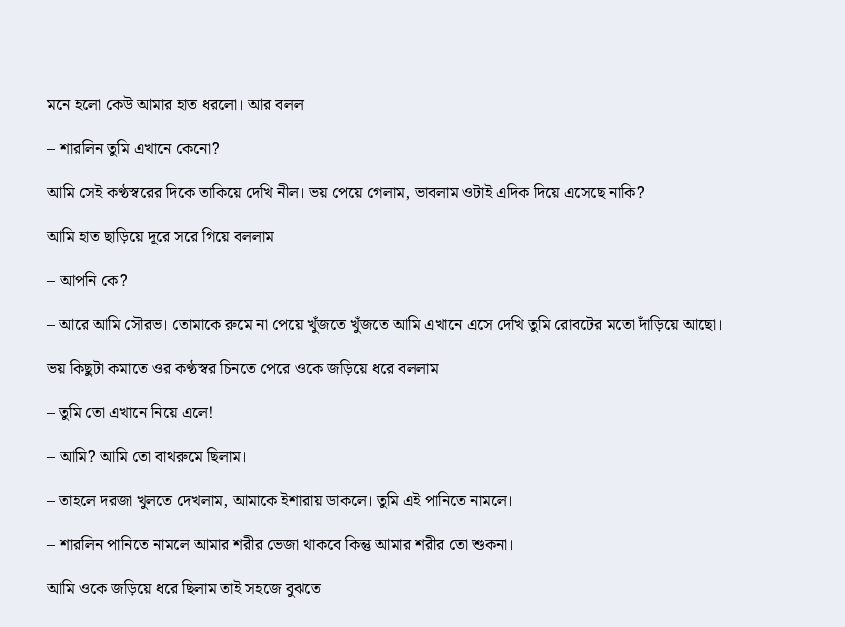মনে হলো কেউ আমার হাত ধরলো। আর বলল

– শারলিন তুমি এখানে কেনো?

আমি সেই কণ্ঠস্বরের দিকে তাকিয়ে দেখি নীল। ভয় পেয়ে গেলাম, ভাবলাম ওটাই এদিক দিয়ে এসেছে নাকি?

আমি হাত ছাড়িয়ে দূরে সরে গিয়ে বললাম

– আপনি কে?

– আরে আমি সৌরভ। তোমাকে রুমে না পেয়ে খুঁজতে খুঁজতে আমি এখানে এসে দেখি তুমি রোবটের মতো দাঁড়িয়ে আছো।

ভয় কিছুটা কমাতে ওর কণ্ঠস্বর চিনতে পেরে ওকে জড়িয়ে ধরে বললাম

– তুমি তো এখানে নিয়ে এলে!

– আমি? আমি তো বাথরুমে ছিলাম।

– তাহলে দরজা খুলতে দেখলাম, আমাকে ইশারায় ডাকলে। তুমি এই পানিতে নামলে।

– শারলিন পানিতে নামলে আমার শরীর ভেজা থাকবে কিন্তু আমার শরীর তো শুকনা।

আমি ওকে জড়িয়ে ধরে ছিলাম তাই সহজে বুঝতে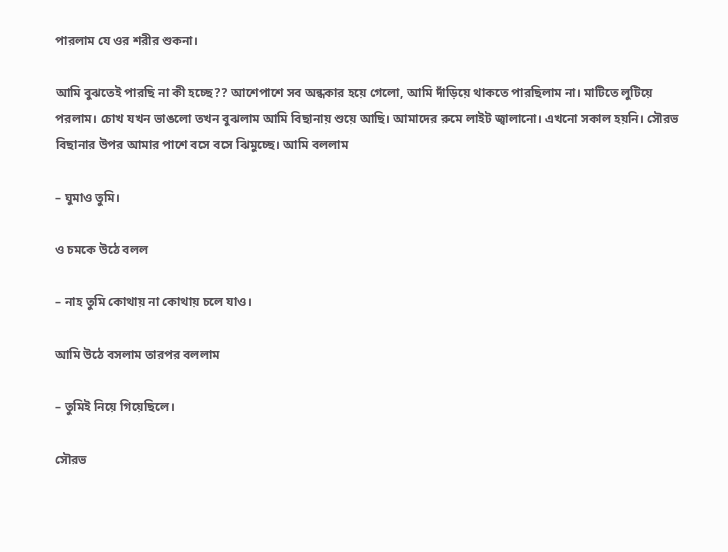পারলাম যে ওর শরীর শুকনা।

আমি বুঝতেই পারছি না কী হচ্ছে?? আশেপাশে সব অন্ধকার হয়ে গেলো, আমি দাঁড়িয়ে থাকতে পারছিলাম না। মাটিতে লুটিয়ে পরলাম। চোখ যখন ভাঙলো তখন বুঝলাম আমি বিছানায় শুয়ে আছি। আমাদের রুমে লাইট জ্বালানো। এখনো সকাল হয়নি। সৌরভ বিছানার উপর আমার পাশে বসে বসে ঝিমুচ্ছে। আমি বললাম

– ঘুমাও তুমি।

ও চমকে উঠে বলল

– নাহ তুমি কোথায় না কোথায় চলে যাও।

আমি উঠে বসলাম তারপর বললাম

– তুমিই নিয়ে গিয়েছিলে।

সৌরভ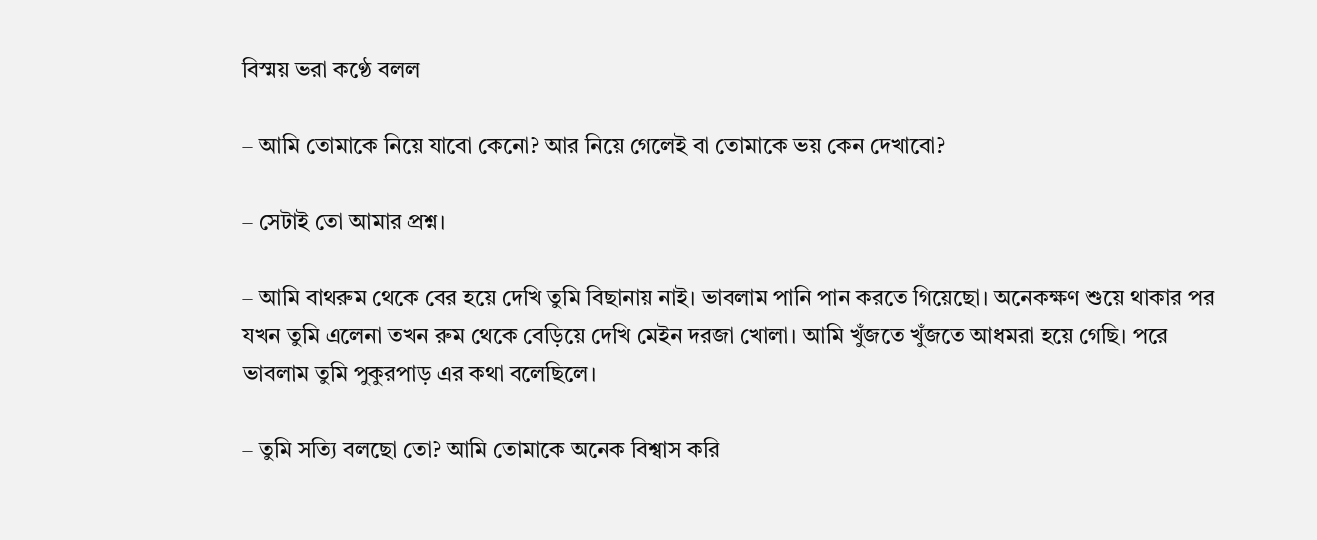বিস্ময় ভরা কণ্ঠে বলল

– আমি তোমাকে নিয়ে যাবো কেনো? আর নিয়ে গেলেই বা তোমাকে ভয় কেন দেখাবো?

– সেটাই তো আমার প্রশ্ন।

– আমি বাথরুম থেকে বের হয়ে দেখি তুমি বিছানায় নাই। ভাবলাম পানি পান করতে গিয়েছো। অনেকক্ষণ শুয়ে থাকার পর যখন তুমি এলেনা তখন রুম থেকে বেড়িয়ে দেখি মেইন দরজা খোলা। আমি খুঁজতে খুঁজতে আধমরা হয়ে গেছি। পরে ভাবলাম তুমি পুকুরপাড় এর কথা বলেছিলে।

– তুমি সত্যি বলছো তো? আমি তোমাকে অনেক বিশ্বাস করি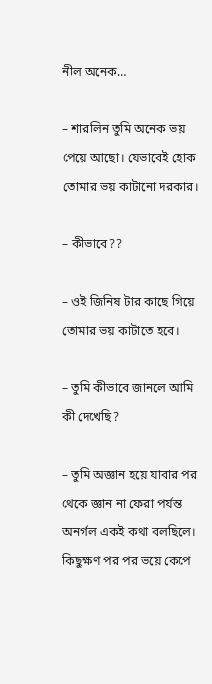নীল অনেক…

– শারলিন তুমি অনেক ভয় পেয়ে আছো। যেভাবেই হোক তোমার ভয় কাটানো দরকার।

– কীভাবে??

– ওই জিনিষ টার কাছে গিয়ে তোমার ভয় কাটাতে হবে।

– তুমি কীভাবে জানলে আমি কী দেখেছি?

– তুমি অজ্ঞান হয়ে যাবার পর থেকে জ্ঞান না ফেরা পর্যন্ত অনর্গল একই কথা বলছিলে। কিছুক্ষণ পর পর ভয়ে কেপে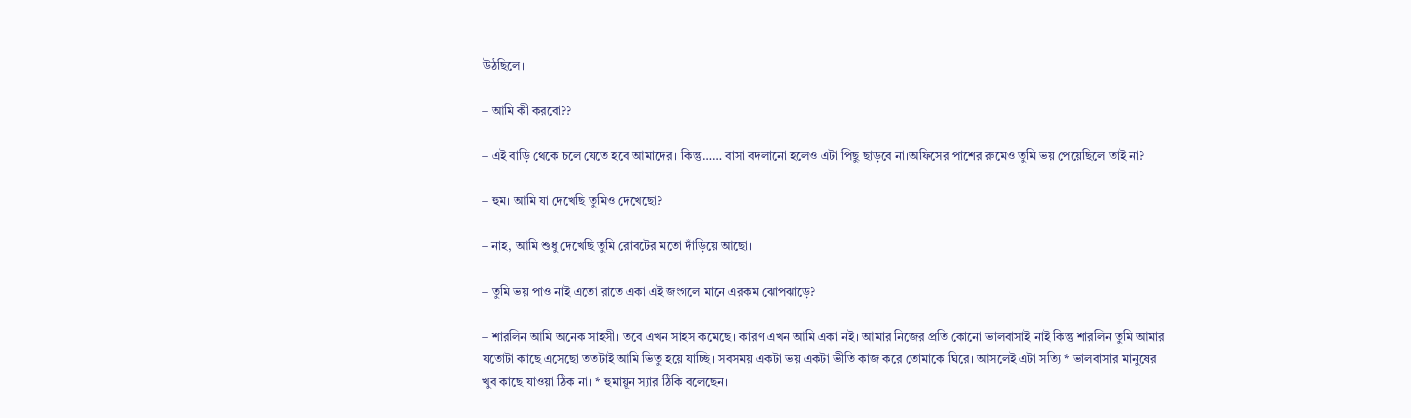উঠছিলে।

– আমি কী করবো??

– এই বাড়ি থেকে চলে যেতে হবে আমাদের। কিন্তু…… বাসা বদলানো হলেও এটা পিছু ছাড়বে না।অফিসের পাশের রুমেও তুমি ভয় পেয়েছিলে তাই না?

– হুম। আমি যা দেখেছি তুমিও দেখেছো?

– নাহ, আমি শুধু দেখেছি তুমি রোবটের মতো দাঁড়িয়ে আছো।

– তুমি ভয় পাও নাই এতো রাতে একা এই জংগলে মানে এরকম ঝোপঝাড়ে?

– শারলিন আমি অনেক সাহসী। তবে এখন সাহস কমেছে। কারণ এখন আমি একা নই। আমার নিজের প্রতি কোনো ভালবাসাই নাই কিন্তু শারলিন তুমি আমার যতোটা কাছে এসেছো ততটাই আমি ভিতু হয়ে যাচ্ছি। সবসময় একটা ভয় একটা ভীতি কাজ করে তোমাকে ঘিরে। আসলেই এটা সত্যি * ভালবাসার মানুষের খুব কাছে যাওয়া ঠিক না। * হুমায়ূন স্যার ঠিকি বলেছেন।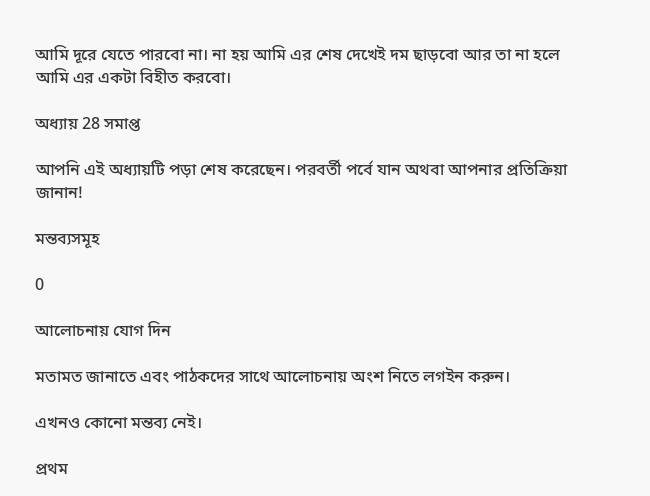আমি দূরে যেতে পারবো না। না হয় আমি এর শেষ দেখেই দম ছাড়বো আর তা না হলে আমি এর একটা বিহীত করবো।

অধ্যায় 28 সমাপ্ত

আপনি এই অধ্যায়টি পড়া শেষ করেছেন। পরবর্তী পর্বে যান অথবা আপনার প্রতিক্রিয়া জানান!

মন্তব্যসমূহ

0

আলোচনায় যোগ দিন

মতামত জানাতে এবং পাঠকদের সাথে আলোচনায় অংশ নিতে লগইন করুন।

এখনও কোনো মন্তব্য নেই।

প্রথম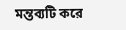মন্তব্যটি করে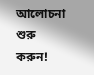আলোচনা শুরু করুন!